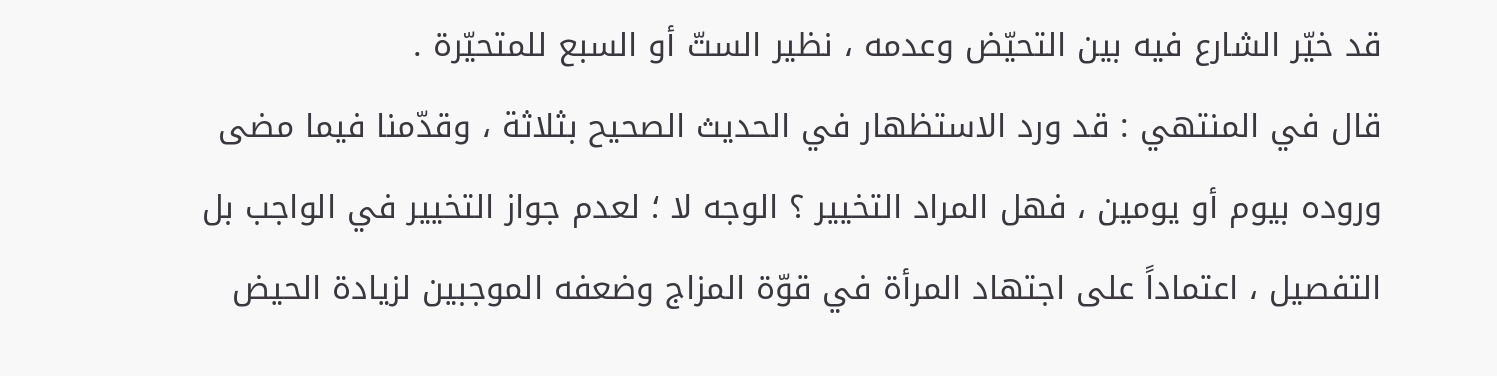قد خيّر الشارع فيه بين التحيّض وعدمه ، نظير الستّ أو السبع للمتحيّرة .
قال في المنتهي : قد ورد الاستظهار في الحديث الصحيح بثلاثة ، وقدّمنا فيما مضى وروده بيوم أو يومين ، فهل المراد التخيير ؟ الوجه لا ؛ لعدم جواز التخيير في الواجب بل التفصيل ، اعتماداً على اجتهاد المرأة في قوّة المزاج وضعفه الموجبين لزيادة الحيض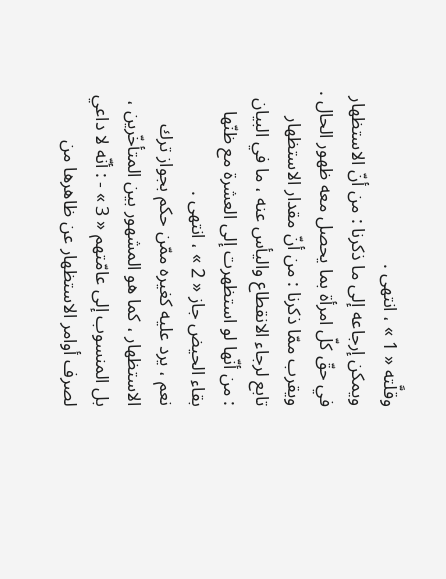وقلَّته « 1 » ، انتهى .
ويمكن إرجاعه إلى ما ذكرنا : من أنّ الاستظهار في حقّ كلّ امرأة بما يحصل معه ظهور الحال .
ويقرب ممّا ذكرنا : من أنّ مقدار الاستظهار تابع لرجاء الانقطاع واليأس عنه ، ما في البيان : من أنّها لو استظهرت إلى العشرة مع ظنّها بقاء الحيض جاز « 2 » ، انتهى .
نعم ، يرد عليه كغيره ممّن حكم بجواز ترك الاستظهار ، كما هو المشهور بين المتأخّرين ، بل المنسوب إلى عامّتهم « 3 » - : أنّه لا داعي لصرف أوامر الاستظهار عن ظاهرها من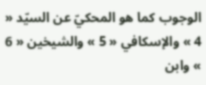الوجوب كما هو المحكيّ عن السيّد « 4 » والإسكافي « 5 » والشيخين « 6 » وابن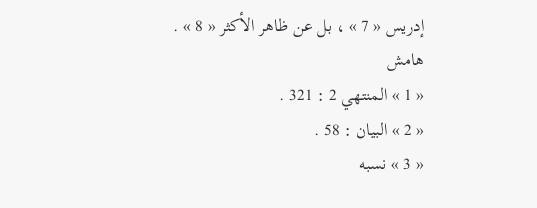إدريس « 7 » ، بل عن ظاهر الأكثر « 8 » .
هامش
« 1 » المنتهي 2 : 321 .
« 2 » البيان : 58 .
« 3 » نسبه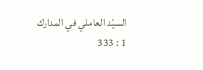السيّد العاملي في المدارك 1 : 333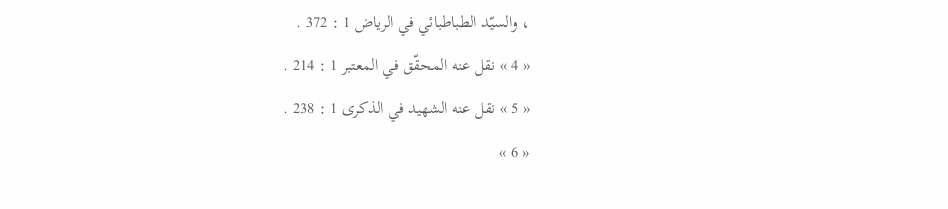، والسيّد الطباطبائي في الرياض 1 : 372 .
« 4 » نقل عنه المحقّق في المعتبر 1 : 214 .
« 5 » نقل عنه الشهيد في الذكرى 1 : 238 .
« 6 »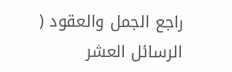راجع الجمل والعقود ( الرسائل العشر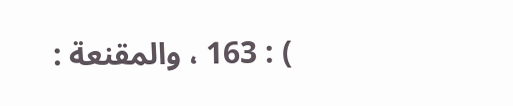) : 163 ، والمقنعة :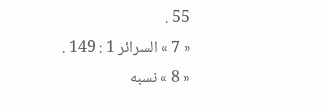55 .
« 7 » السرائر 1 : 149 .
« 8 » نسبه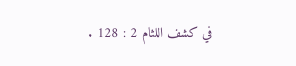في كشف اللثام 2 : 128 .